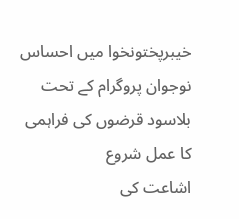خیبرپختونخوا میں احساس نوجوان پروگرام کے تحت بلاسود قرضوں کی فراہمی کا عمل شروع
اشاعت کی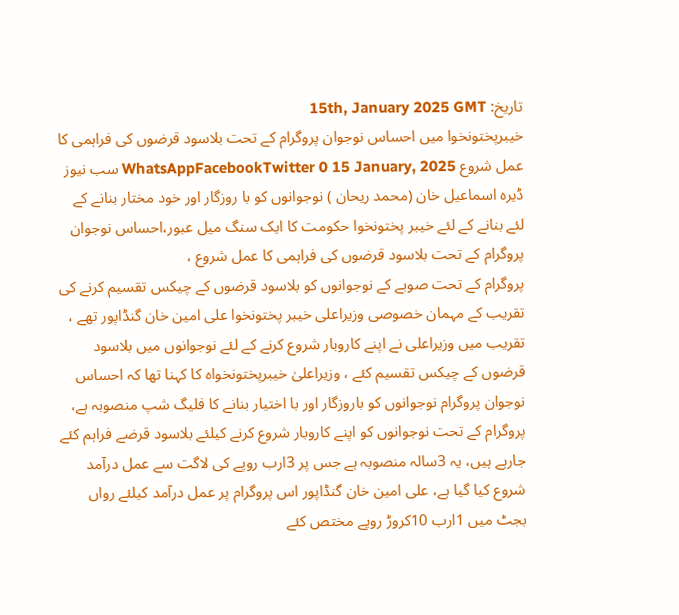تاریخ: 15th, January 2025 GMT
خیبرپختونخوا میں احساس نوجوان پروگرام کے تحت بلاسود قرضوں کی فراہمی کا عمل شروع WhatsAppFacebookTwitter 0 15 January, 2025 سب نیوز
ڈیرہ اسماعیل خان (محمد ریحان ) نوجوانوں کو با روزگار اور خود مختار بنانے کے لئے بنانے کے لئے خیبر پختونخوا حکومت کا ایک سنگ میل عبور،احساس نوجوان پروگرام کے تحت بلاسود قرضوں کی فراہمی کا عمل شروع ،
پروگرام کے تحت صوبے کے نوجوانوں کو بلاسود قرضوں کے چیکس تقسیم کرنے کی تقریب کے مہمان خصوصی وزیراعلی خیبر پختونخوا علی امین خان گنڈاپور تھے ،
تقریب میں وزیراعلی نے اپنے کاروبار شروع کرنے کے لئے نوجوانوں میں بلاسود قرضوں کے چیکس تقسیم کئے ، وزیراعلیٰ خیبرپختونخواہ کا کہنا تھا کہ احساس نوجوان پروگرام نوجوانوں کو باروزگار اور با اختیار بنانے کا فلیگ شپ منصوبہ ہے، پروگرام کے تحت نوجوانوں کو اپنے کاروبار شروع کرنے کیلئے بلاسود قرضے فراہم کئے جارہے ہیں، یہ 3سالہ منصوبہ ہے جس پر 3ارب روپے کی لاگت سے عمل درآمد شروع کیا گیا ہے، علی امین خان گنڈاپور اس پروگرام پر عمل درآمد کیلئے رواں بجٹ میں 1ارب 10کروڑ روپے مختص کئے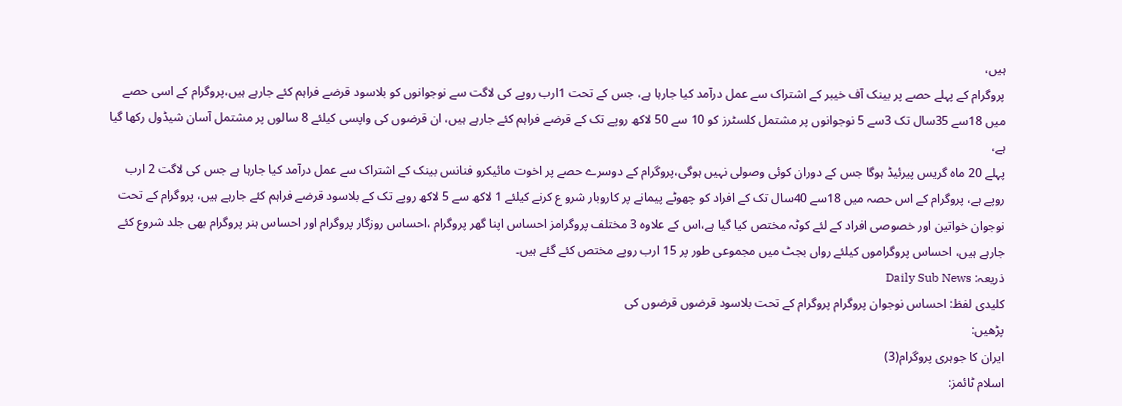ہیں،
پروگرام کے پہلے حصے پر بینک آف خیبر کے اشتراک سے عمل درآمد کیا جارہا ہے، جس کے تحت 1ارب روپے کی لاگت سے نوجوانوں کو بلاسود قرضے فراہم کئے جارہے ہیں،پروگرام کے اسی حصے میں 18سے 35سال تک 3سے 5 نوجوانوں پر مشتمل کلسٹرز کو 10 سے 50 لاکھ روپے تک کے قرضے فراہم کئے جارہے ہیں، ان قرضوں کی واپسی کیلئے 8 سالوں پر مشتمل آسان شیڈول رکھا گیا ہے،
پہلے 20 ماہ گریس پیرئیڈ ہوگا جس کے دوران کوئی وصولی نہیں ہوگی،پروگرام کے دوسرے حصے پر اخوت مائیکرو فنانس بینک کے اشتراک سے عمل درآمد کیا جارہا ہے جس کی لاگت 2 ارب روپے ہے، پروگرام کے اس حصہ میں 18سے 40سال تک کے افراد کو چھوٹے پیمانے پر کاروبار شرو ع کرنے کیلئے 1 لاکھ سے 5 لاکھ روپے تک کے بلاسود قرضے فراہم کئے جارہے ہیں، پروگرام کے تحت نوجوان خواتین اور خصوصی افراد کے لئے کوٹہ مختص کیا گیا ہے،اس کے علاوہ 3 مختلف پروگرامز احساس اپنا گھر پروگرام ،احساس روزگار پروگرام اور احساس ہنر پروگرام بھی جلد شروع کئے جارہے ہیں، احساس پروگراموں کیلئے رواں بجٹ میں مجموعی طور پر 15 ارب روپے مختص کئے گئے ہیں۔
ذریعہ: Daily Sub News
کلیدی لفظ: احساس نوجوان پروگرام پروگرام کے تحت بلاسود قرضوں قرضوں کی
پڑھیں:
ایران کا جوہری پروگرام(3)
اسلام ٹائمز: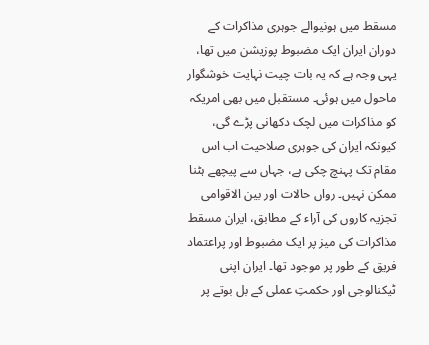مسقط میں ہونیوالے جوہری مذاکرات کے دوران ایران ایک مضبوط پوزیشن میں تھا، یہی وجہ ہے کہ یہ بات چیت نہایت خوشگوار ماحول میں ہوئی۔ مستقبل میں بھی امریکہ کو مذاکرات میں لچک دکھانی پڑے گی، کیونکہ ایران کی جوہری صلاحیت اب اس مقام تک پہنچ چکی ہے، جہاں سے پیچھے ہٹنا ممکن نہیں۔ رواں حالات اور بین الاقوامی تجزیہ کاروں کی آراء کے مطابق، ایران مسقط مذاکرات کی میز پر ایک مضبوط اور پراعتماد فریق کے طور پر موجود تھا۔ ایران اپنی ٹیکنالوجی اور حکمتِ عملی کے بل بوتے پر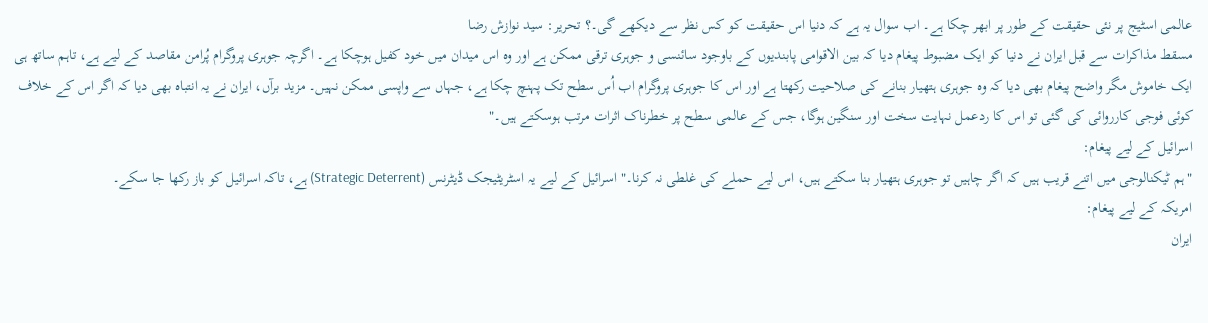عالمی اسٹیج پر نئی حقیقت کے طور پر ابھر چکا ہے۔ اب سوال یہ ہے کہ دنیا اس حقیقت کو کس نظر سے دیکھے گی۔؟ تحریر: سید نوازش رضا
مسقط مذاکرات سے قبل ایران نے دنیا کو ایک مضبوط پیغام دیا کہ بین الاقوامی پابندیوں کے باوجود سائنسی و جوہری ترقی ممکن ہے اور وہ اس میدان میں خود کفیل ہوچکا ہے۔ اگرچہ جوہری پروگرام پُرامن مقاصد کے لیے ہے، تاہم ساتھ ہی ایک خاموش مگر واضح پیغام بھی دیا کہ وہ جوہری ہتھیار بنانے کی صلاحیت رکھتا ہے اور اس کا جوہری پروگرام اب اُس سطح تک پہنچ چکا ہے، جہاں سے واپسی ممکن نہیں۔ مزید برآں، ایران نے یہ انتباہ بھی دیا کہ اگر اس کے خلاف کوئی فوجی کارروائی کی گئی تو اس کا ردعمل نہایت سخت اور سنگین ہوگا، جس کے عالمی سطح پر خطرناک اثرات مرتب ہوسکتے ہیں۔"
اسرائیل کے لیے پیغام:
"ہم ٹیکنالوجی میں اتنے قریب ہیں کہ اگر چاہیں تو جوہری ہتھیار بنا سکتے ہیں، اس لیے حملے کی غلطی نہ کرنا۔" اسرائیل کے لیے یہ اسٹریٹیجک ڈیٹرنس (Strategic Deterrent) ہے، تاکہ اسرائیل کو باز رکھا جا سکے۔
امریکہ کے لیے پیغام:
ایران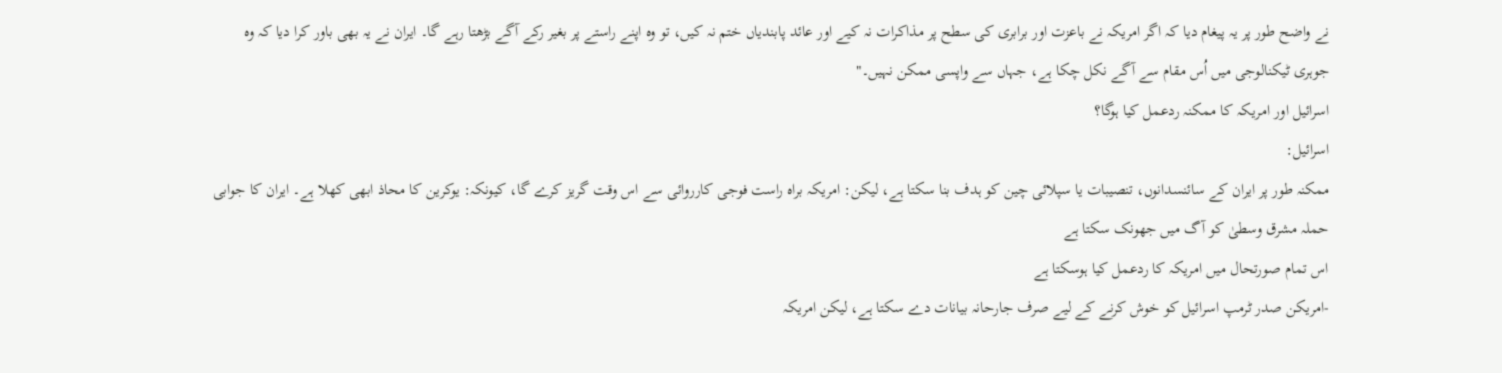نے واضح طور پر یہ پیغام دیا کہ اگر امریکہ نے باعزت اور برابری کی سطح پر مذاکرات نہ کیے اور عائد پابندیاں ختم نہ کیں، تو وہ اپنے راستے پر بغیر رکے آگے بڑھتا رہے گا۔ ایران نے یہ بھی باور کرا دیا کہ وہ جوہری ٹیکنالوجی میں اُس مقام سے آگے نکل چکا ہے، جہاں سے واپسی ممکن نہیں۔"
اسرائیل اور امریکہ کا ممکنہ ردعمل کیا ہوگا؟
اسرائیل:
ممکنہ طور پر ایران کے سائنسدانوں، تنصیبات یا سپلائی چین کو ہدف بنا سکتا ہے، لیکن: امریکہ براہ راست فوجی کارروائی سے اس وقت گریز کرے گا، کیونکہ: یوکرین کا محاذ ابھی کھلا ہے۔ ایران کا جوابی حملہ مشرق وسطیٰ کو آگ میں جھونک سکتا ہے
اس تمام صورتحال میں امریکہ کا ردعمل کیا ہوسکتا ہے
-امریکن صدر ٹرمپ اسرائیل کو خوش کرنے کے لیے صرف جارحانہ بیانات دے سکتا ہے، لیکن امریکہ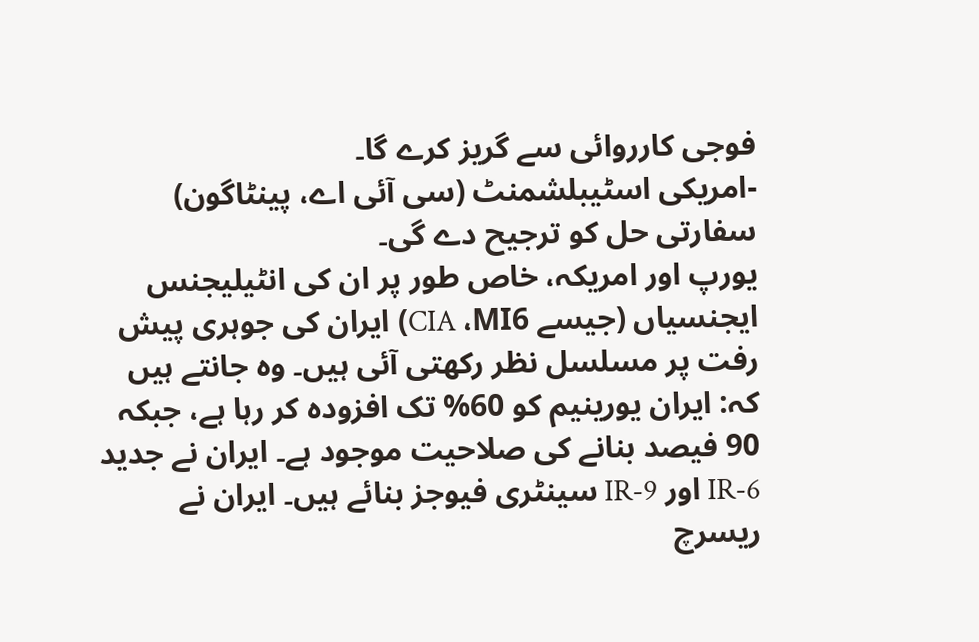فوجی کارروائی سے گریز کرے گا۔
-امریکی اسٹیبلشمنٹ (سی آئی اے، پینٹاگون) سفارتی حل کو ترجیح دے گی۔
یورپ اور امریکہ، خاص طور پر ان کی انٹیلیجنس ایجنسیاں (جیسے CIA ،MI6) ایران کی جوہری پیش رفت پر مسلسل نظر رکھتی آئی ہیں۔ وہ جانتے ہیں کہ: ایران یورینیم کو 60% تک افزودہ کر رہا ہے، جبکہ 90 فیصد بنانے کی صلاحیت موجود ہے۔ ایران نے جدید IR-6 اور IR-9 سینٹری فیوجز بنائے ہیں۔ ایران نے ریسرچ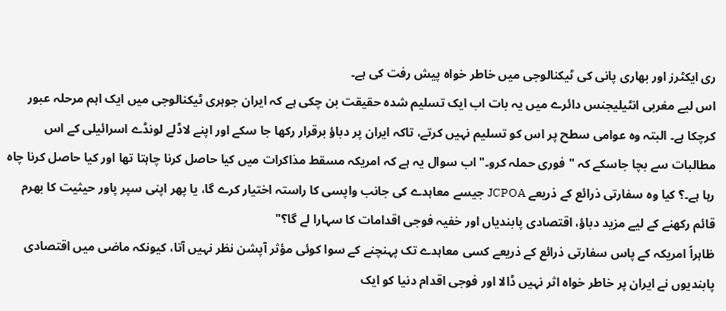ری ایکٹرز اور بھاری پانی کی ٹیکنالوجی میں خاطر خواہ پیش رفت کی ہے۔
اس لیے مغربی انٹیلیجنس دائرے میں یہ بات اب ایک تسلیم شدہ حقیقت بن چکی ہے کہ ایران جوہری ٹیکنالوجی میں ایک اہم مرحلہ عبور کرچکا ہے۔ البتہ وہ عوامی سطح پر اس کو تسلیم نہیں کرتے، تاکہ ایران پر دباؤ برقرار رکھا جا سکے اور اپنے لاڈلے لونڈے اسرائیلی کے اس مطالبات سے بچا جاسکے کہ "فوری حملہ کرو۔" اب سوال یہ ہے کہ امریکہ مسقط مذاکرات میں کیا حاصل کرنا چاہتا تھا اور کیا حاصل کرنا چاہ رہا ہے۔؟ کیا وہ سفارتی ذرائع کے ذریعے JCPOA جیسے معاہدے کی جانب واپسی کا راستہ اختیار کرے گا، یا پھر اپنی سپر پاور حیثیت کا بھرم قائم رکھنے کے لیے مزید دباؤ، اقتصادی پابندیاں اور خفیہ فوجی اقدامات کا سہارا لے گا؟"
ظاہراً امریکہ کے پاس سفارتی ذرائع کے ذریعے کسی معاہدے تک پہنچنے کے سوا کوئی مؤثر آپشن نظر نہیں آتا، کیونکہ ماضی میں اقتصادی پابندیوں نے ایران پر خاطر خواہ اثر نہیں ڈالا اور فوجی اقدام دنیا کو ایک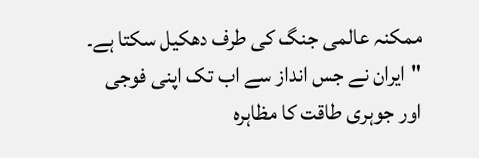ممکنہ عالمی جنگ کی طرف دھکیل سکتا ہے۔ "ایران نے جس انداز سے اب تک اپنی فوجی اور جوہری طاقت کا مظاہرہ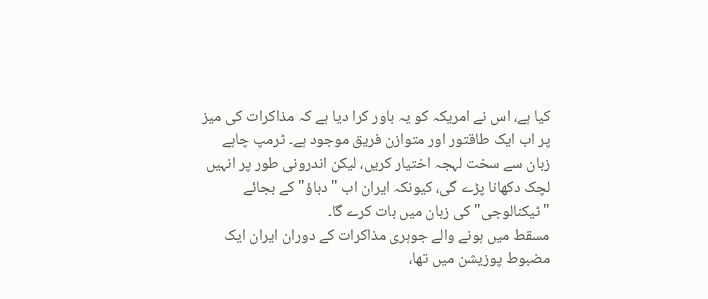کیا ہے، اس نے امریکہ کو یہ باور کرا دیا ہے کہ مذاکرات کی میز پر اب ایک طاقتور اور متوازن فریق موجود ہے۔ ٹرمپ چاہے زبان سے سخت لہجہ اختیار کریں، لیکن اندرونی طور پر انہیں لچک دکھانا پڑے گی، کیونکہ ایران اب "دباؤ" کے بجائے "ٹیکنالوجی" کی زبان میں بات کرے گا۔
مسقط میں ہونے والے جوہری مذاکرات کے دوران ایران ایک مضبوط پوزیشن میں تھا،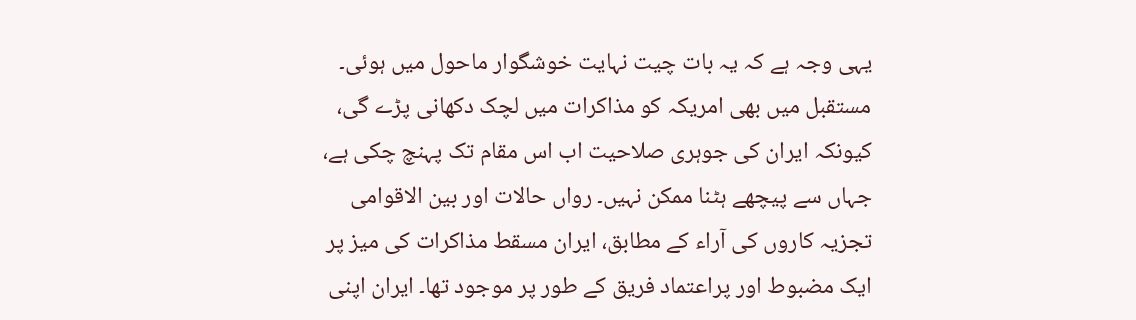یہی وجہ ہے کہ یہ بات چیت نہایت خوشگوار ماحول میں ہوئی۔ مستقبل میں بھی امریکہ کو مذاکرات میں لچک دکھانی پڑے گی، کیونکہ ایران کی جوہری صلاحیت اب اس مقام تک پہنچ چکی ہے، جہاں سے پیچھے ہٹنا ممکن نہیں۔ رواں حالات اور بین الاقوامی تجزیہ کاروں کی آراء کے مطابق، ایران مسقط مذاکرات کی میز پر ایک مضبوط اور پراعتماد فریق کے طور پر موجود تھا۔ ایران اپنی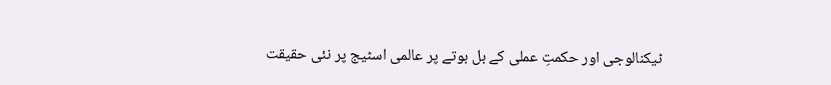ٹیکنالوجی اور حکمتِ عملی کے بل بوتے پر عالمی اسٹیج پر نئی حقیقت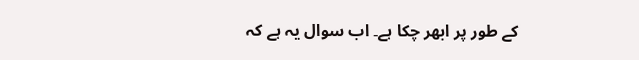کے طور پر ابھر چکا ہے۔ اب سوال یہ ہے کہ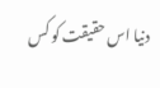دنیا اس حقیقت کو کس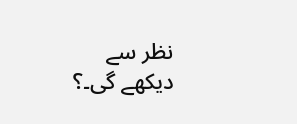نظر سے دیکھے گی۔؟